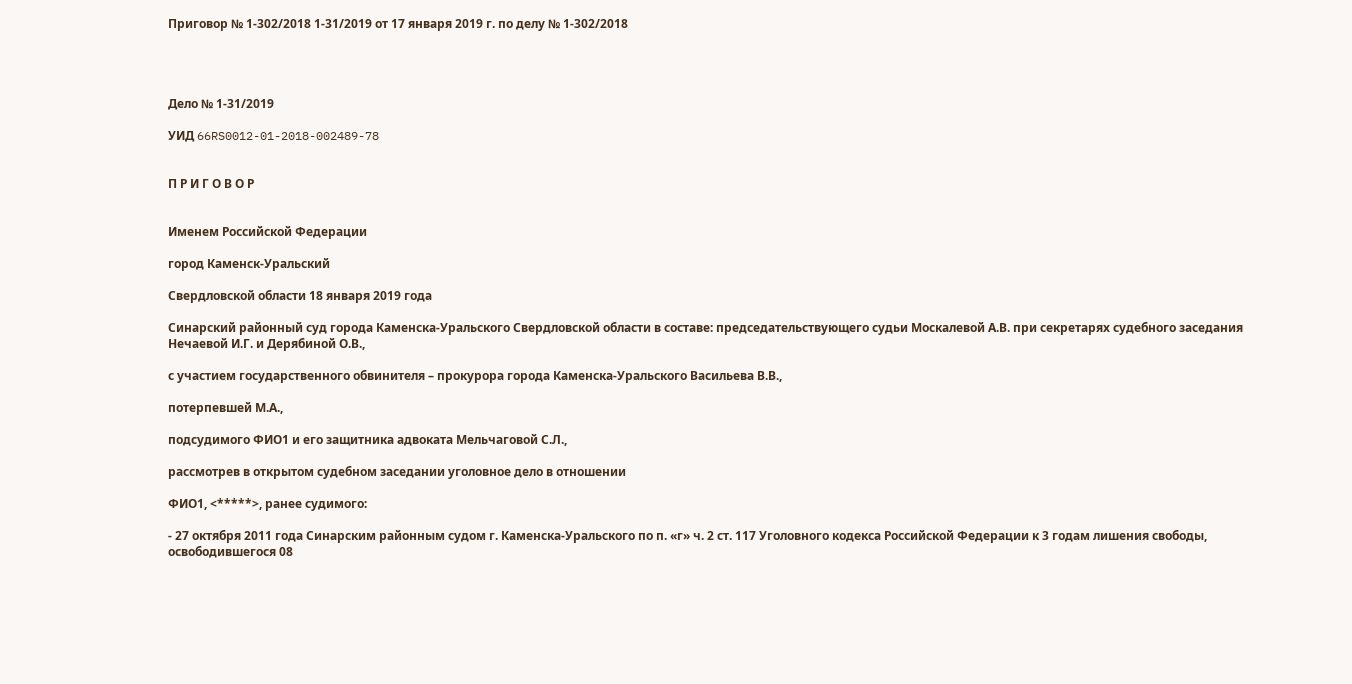Приговор № 1-302/2018 1-31/2019 от 17 января 2019 г. по делу № 1-302/2018




Дело № 1-31/2019

УИД 66RS0012-01-2018-002489-78


П Р И Г О В О Р


Именем Российской Федерации

город Каменск-Уральский

Свердловской области 18 января 2019 года

Синарский районный суд города Каменска-Уральского Свердловской области в составе: председательствующего судьи Москалевой А.В. при секретарях судебного заседания Нечаевой И.Г. и Дерябиной О.В.,

с участием государственного обвинителя – прокурора города Каменска-Уральского Васильева В.В.,

потерпевшей М.А.,

подсудимого ФИО1 и его защитника адвоката Мельчаговой С.Л.,

рассмотрев в открытом судебном заседании уголовное дело в отношении

ФИО1, <*****>, ранее судимого:

- 27 октября 2011 года Синарским районным судом г. Каменска-Уральского по п. «г» ч. 2 ст. 117 Уголовного кодекса Российской Федерации к 3 годам лишения свободы, освободившегося 08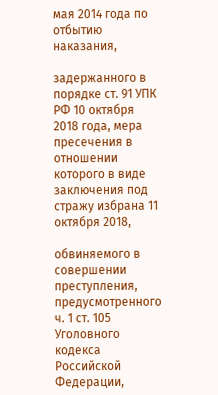мая 2014 года по отбытию наказания,

задержанного в порядке ст. 91 УПК РФ 10 октября 2018 года, мера пресечения в отношении которого в виде заключения под стражу избрана 11 октября 2018,

обвиняемого в совершении преступления, предусмотренного ч. 1 ст. 105 Уголовного кодекса Российской Федерации,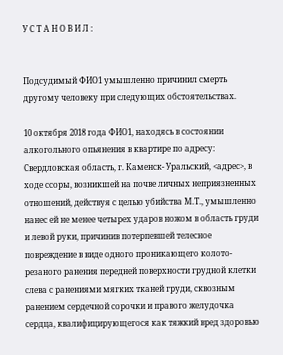У С Т А Н О В И Л :


Подсудимый ФИО1 умышленно причинил смерть другому человеку при следующих обстоятельствах.

10 октября 2018 года ФИО1, находясь в состоянии алкогольного опьянения в квартире по адресу: Свердловская область, г. Каменск- Уральский, <адрес>, в ходе ссоры, возникшей на почве личных неприязненных отношений, действуя с целью убийства М.Т., умышленно нанес ей не менее четырех ударов ножом в область груди и левой руки, причинив потерпевшей телесное повреждение в виде одного проникающего колото-резаного ранения передней поверхности грудной клетки слева с ранениями мягких тканей груди, сквозным ранением сердечной сорочки и правого желудочка сердца, квалифицирующегося как тяжкий вред здоровью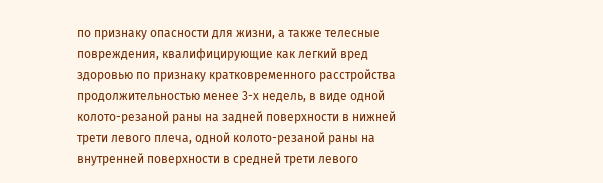по признаку опасности для жизни, а также телесные повреждения, квалифицирующие как легкий вред здоровью по признаку кратковременного расстройства продолжительностью менее 3-х недель, в виде одной колото-резаной раны на задней поверхности в нижней трети левого плеча, одной колото-резаной раны на внутренней поверхности в средней трети левого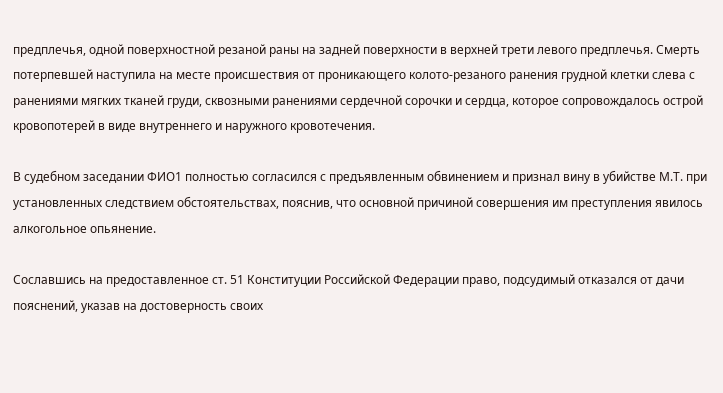предплечья, одной поверхностной резаной раны на задней поверхности в верхней трети левого предплечья. Смерть потерпевшей наступила на месте происшествия от проникающего колото-резаного ранения грудной клетки слева с ранениями мягких тканей груди, сквозными ранениями сердечной сорочки и сердца, которое сопровождалось острой кровопотерей в виде внутреннего и наружного кровотечения.

В судебном заседании ФИО1 полностью согласился с предъявленным обвинением и признал вину в убийстве М.Т. при установленных следствием обстоятельствах, пояснив, что основной причиной совершения им преступления явилось алкогольное опьянение.

Сославшись на предоставленное ст. 51 Конституции Российской Федерации право, подсудимый отказался от дачи пояснений, указав на достоверность своих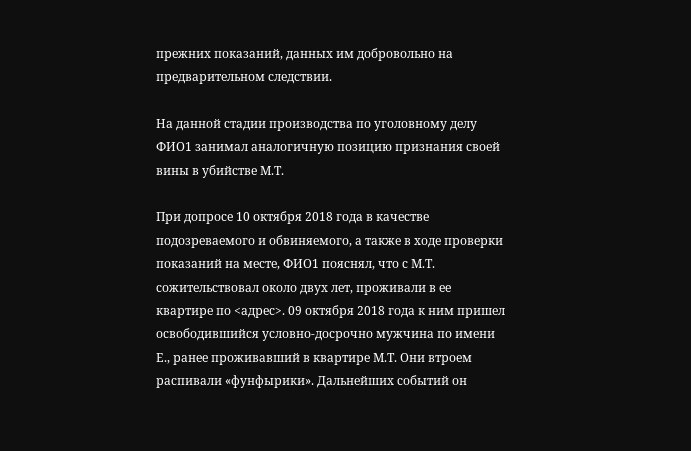прежних показаний, данных им добровольно на предварительном следствии.

На данной стадии производства по уголовному делу ФИО1 занимал аналогичную позицию признания своей вины в убийстве М.Т.

При допросе 10 октября 2018 года в качестве подозреваемого и обвиняемого, а также в ходе проверки показаний на месте, ФИО1 пояснял, что с М.Т. сожительствовал около двух лет, проживали в ее квартире по <адрес>. 09 октября 2018 года к ним пришел освободившийся условно-досрочно мужчина по имени Е., ранее проживавший в квартире М.Т. Они втроем распивали «фунфырики». Дальнейших событий он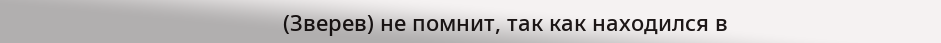(Зверев) не помнит, так как находился в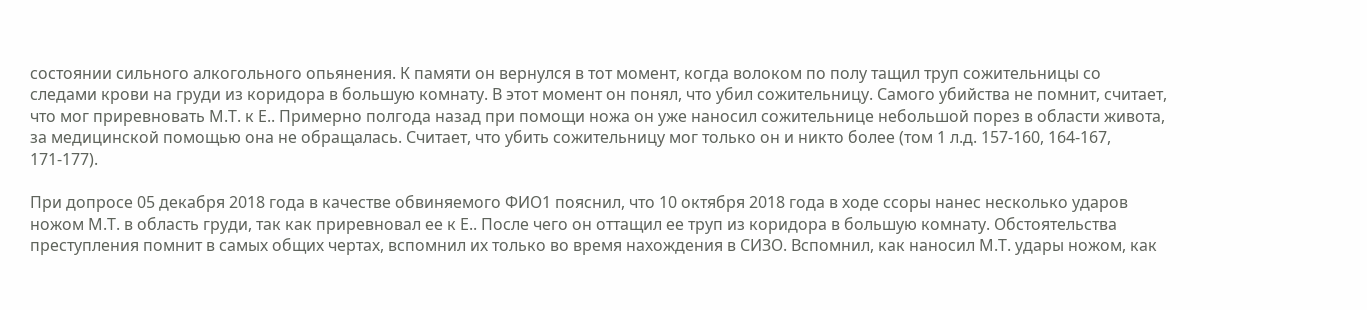состоянии сильного алкогольного опьянения. К памяти он вернулся в тот момент, когда волоком по полу тащил труп сожительницы со следами крови на груди из коридора в большую комнату. В этот момент он понял, что убил сожительницу. Самого убийства не помнит, считает, что мог приревновать М.Т. к Е.. Примерно полгода назад при помощи ножа он уже наносил сожительнице небольшой порез в области живота, за медицинской помощью она не обращалась. Считает, что убить сожительницу мог только он и никто более (том 1 л.д. 157-160, 164-167, 171-177).

При допросе 05 декабря 2018 года в качестве обвиняемого ФИО1 пояснил, что 10 октября 2018 года в ходе ссоры нанес несколько ударов ножом М.Т. в область груди, так как приревновал ее к Е.. После чего он оттащил ее труп из коридора в большую комнату. Обстоятельства преступления помнит в самых общих чертах, вспомнил их только во время нахождения в СИЗО. Вспомнил, как наносил М.Т. удары ножом, как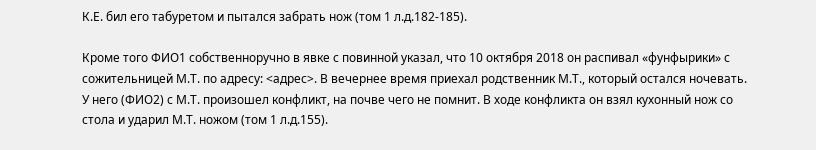К.Е. бил его табуретом и пытался забрать нож (том 1 л.д.182-185).

Кроме того ФИО1 собственноручно в явке с повинной указал, что 10 октября 2018 он распивал «фунфырики» с сожительницей М.Т. по адресу: <адрес>. В вечернее время приехал родственник М.Т., который остался ночевать. У него (ФИО2) с М.Т. произошел конфликт, на почве чего не помнит. В ходе конфликта он взял кухонный нож со стола и ударил М.Т. ножом (том 1 л.д.155).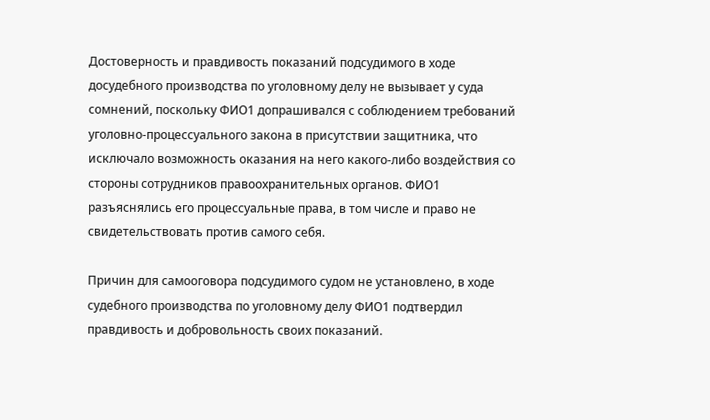Достоверность и правдивость показаний подсудимого в ходе досудебного производства по уголовному делу не вызывает у суда сомнений, поскольку ФИО1 допрашивался с соблюдением требований уголовно-процессуального закона в присутствии защитника, что исключало возможность оказания на него какого-либо воздействия со стороны сотрудников правоохранительных органов. ФИО1 разъяснялись его процессуальные права, в том числе и право не свидетельствовать против самого себя.

Причин для самооговора подсудимого судом не установлено, в ходе судебного производства по уголовному делу ФИО1 подтвердил правдивость и добровольность своих показаний.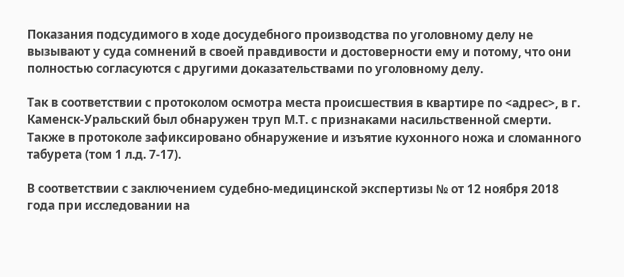Показания подсудимого в ходе досудебного производства по уголовному делу не вызывают у суда сомнений в своей правдивости и достоверности ему и потому, что они полностью согласуются с другими доказательствами по уголовному делу.

Так в соответствии с протоколом осмотра места происшествия в квартире по <адрес>, в г. Каменск-Уральский был обнаружен труп М.Т. с признаками насильственной смерти. Также в протоколе зафиксировано обнаружение и изъятие кухонного ножа и сломанного табурета (том 1 л.д. 7-17).

В соответствии с заключением судебно-медицинской экспертизы № от 12 ноября 2018 года при исследовании на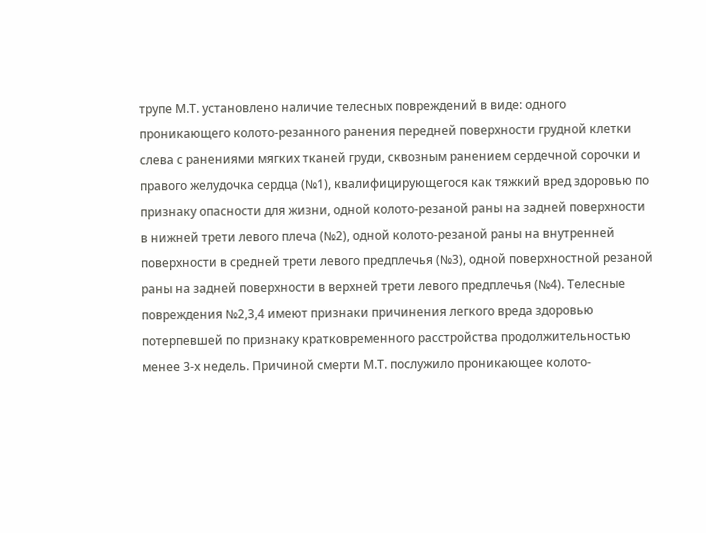трупе М.Т. установлено наличие телесных повреждений в виде: одного проникающего колото-резанного ранения передней поверхности грудной клетки слева с ранениями мягких тканей груди, сквозным ранением сердечной сорочки и правого желудочка сердца (№1), квалифицирующегося как тяжкий вред здоровью по признаку опасности для жизни, одной колото-резаной раны на задней поверхности в нижней трети левого плеча (№2), одной колото-резаной раны на внутренней поверхности в средней трети левого предплечья (№3), одной поверхностной резаной раны на задней поверхности в верхней трети левого предплечья (№4). Телесные повреждения №2,3,4 имеют признаки причинения легкого вреда здоровью потерпевшей по признаку кратковременного расстройства продолжительностью менее 3-х недель. Причиной смерти М.Т. послужило проникающее колото-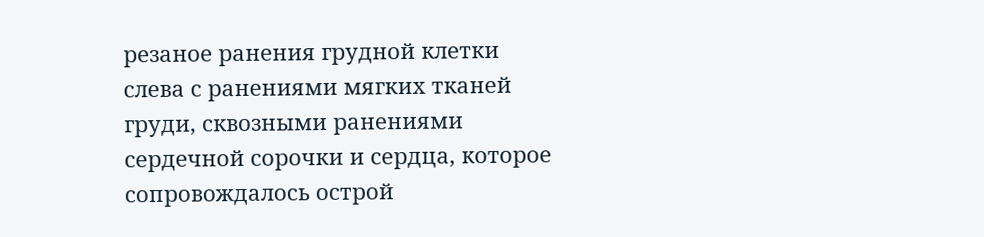резаное ранения грудной клетки слева с ранениями мягких тканей груди, сквозными ранениями сердечной сорочки и сердца, которое сопровождалось острой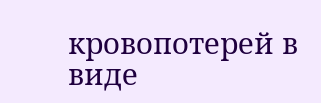кровопотерей в виде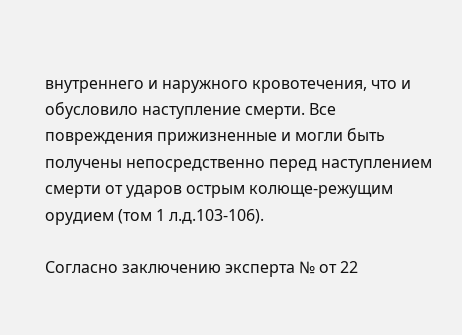внутреннего и наружного кровотечения, что и обусловило наступление смерти. Все повреждения прижизненные и могли быть получены непосредственно перед наступлением смерти от ударов острым колюще-режущим орудием (том 1 л.д.103-106).

Согласно заключению эксперта № от 22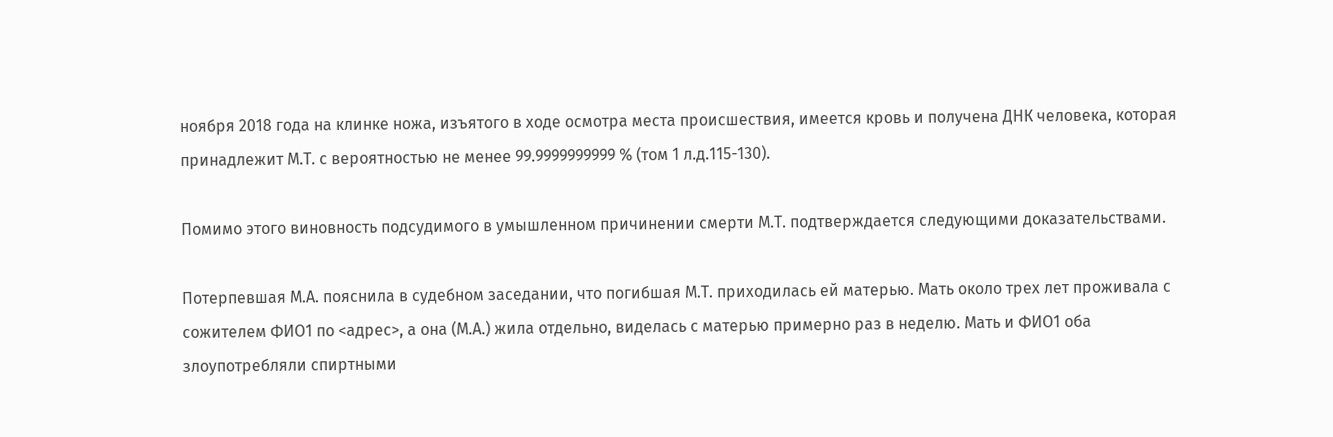ноября 2018 года на клинке ножа, изъятого в ходе осмотра места происшествия, имеется кровь и получена ДНК человека, которая принадлежит М.Т. с вероятностью не менее 99.9999999999 % (том 1 л.д.115-130).

Помимо этого виновность подсудимого в умышленном причинении смерти М.Т. подтверждается следующими доказательствами.

Потерпевшая М.А. пояснила в судебном заседании, что погибшая М.Т. приходилась ей матерью. Мать около трех лет проживала с сожителем ФИО1 по <адрес>, а она (М.А.) жила отдельно, виделась с матерью примерно раз в неделю. Мать и ФИО1 оба злоупотребляли спиртными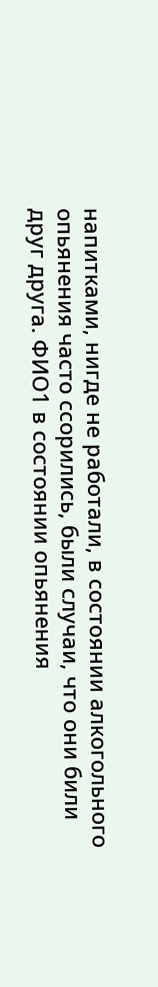напитками, нигде не работали, в состоянии алкогольного опьянения часто ссорились, были случаи, что они били друг друга. ФИО1 в состоянии опьянения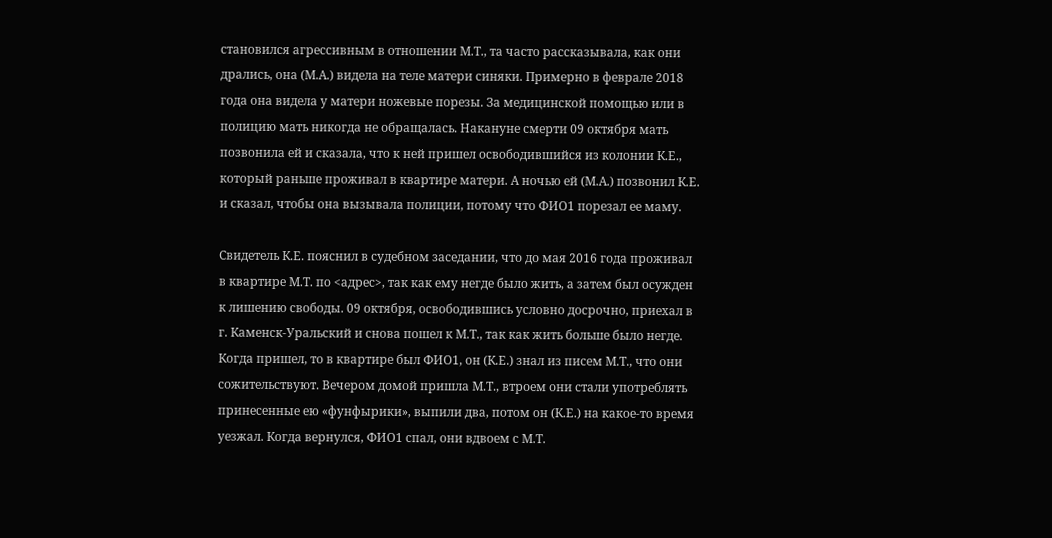становился агрессивным в отношении М.Т., та часто рассказывала, как они дрались, она (М.А.) видела на теле матери синяки. Примерно в феврале 2018 года она видела у матери ножевые порезы. За медицинской помощью или в полицию мать никогда не обращалась. Накануне смерти 09 октября мать позвонила ей и сказала, что к ней пришел освободившийся из колонии К.Е., который раньше проживал в квартире матери. А ночью ей (М.А.) позвонил К.Е. и сказал, чтобы она вызывала полиции, потому что ФИО1 порезал ее маму.

Свидетель К.Е. пояснил в судебном заседании, что до мая 2016 года проживал в квартире М.Т. по <адрес>, так как ему негде было жить, а затем был осужден к лишению свободы. 09 октября, освободившись условно досрочно, приехал в г. Каменск-Уральский и снова пошел к М.Т., так как жить больше было негде. Когда пришел, то в квартире был ФИО1, он (К.Е.) знал из писем М.Т., что они сожительствуют. Вечером домой пришла М.Т., втроем они стали употреблять принесенные ею «фунфырики», выпили два, потом он (К.Е.) на какое-то время уезжал. Когда вернулся, ФИО1 спал, они вдвоем с М.Т.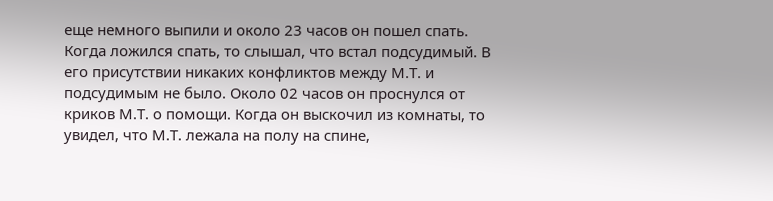еще немного выпили и около 23 часов он пошел спать. Когда ложился спать, то слышал, что встал подсудимый. В его присутствии никаких конфликтов между М.Т. и подсудимым не было. Около 02 часов он проснулся от криков М.Т. о помощи. Когда он выскочил из комнаты, то увидел, что М.Т. лежала на полу на спине,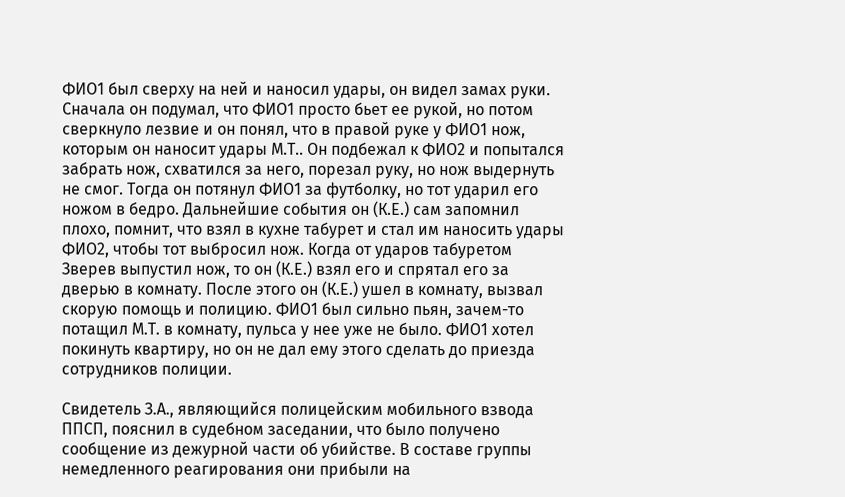ФИО1 был сверху на ней и наносил удары, он видел замах руки. Сначала он подумал, что ФИО1 просто бьет ее рукой, но потом сверкнуло лезвие и он понял, что в правой руке у ФИО1 нож, которым он наносит удары М.Т.. Он подбежал к ФИО2 и попытался забрать нож, схватился за него, порезал руку, но нож выдернуть не смог. Тогда он потянул ФИО1 за футболку, но тот ударил его ножом в бедро. Дальнейшие события он (К.Е.) сам запомнил плохо, помнит, что взял в кухне табурет и стал им наносить удары ФИО2, чтобы тот выбросил нож. Когда от ударов табуретом Зверев выпустил нож, то он (К.Е.) взял его и спрятал его за дверью в комнату. После этого он (К.Е.) ушел в комнату, вызвал скорую помощь и полицию. ФИО1 был сильно пьян, зачем-то потащил М.Т. в комнату, пульса у нее уже не было. ФИО1 хотел покинуть квартиру, но он не дал ему этого сделать до приезда сотрудников полиции.

Свидетель З.А., являющийся полицейским мобильного взвода ППСП, пояснил в судебном заседании, что было получено сообщение из дежурной части об убийстве. В составе группы немедленного реагирования они прибыли на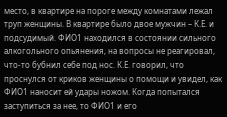место, в квартире на пороге между комнатами лежал труп женщины. В квартире было двое мужчин – К.Е. и подсудимый. ФИО1 находился в состоянии сильного алкогольного опьянения, на вопросы не реагировал, что-то бубнил себе под нос. К.Е. говорил, что проснулся от криков женщины о помощи и увидел, как ФИО1 наносит ей удары ножом. Когда попытался заступиться за нее, то ФИО1 и его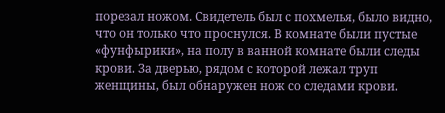порезал ножом. Свидетель был с похмелья, было видно, что он только что проснулся. В комнате были пустые «фунфырики», на полу в ванной комнате были следы крови. За дверью, рядом с которой лежал труп женщины, был обнаружен нож со следами крови.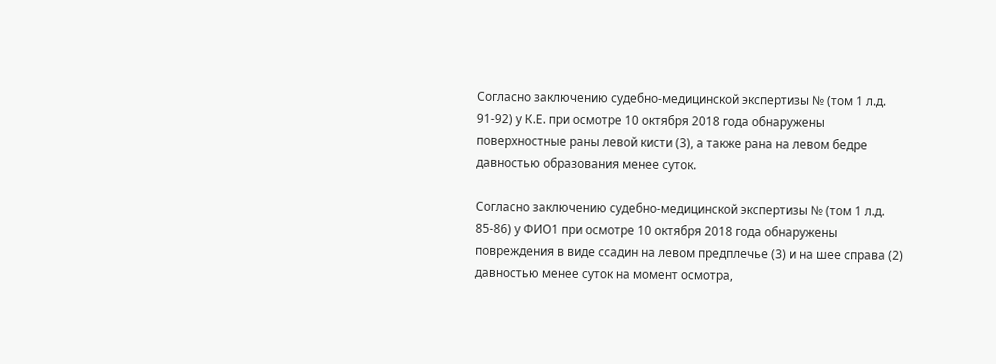Согласно заключению судебно-медицинской экспертизы № (том 1 л.д. 91-92) у К.Е. при осмотре 10 октября 2018 года обнаружены поверхностные раны левой кисти (3), а также рана на левом бедре давностью образования менее суток.

Согласно заключению судебно-медицинской экспертизы № (том 1 л.д. 85-86) у ФИО1 при осмотре 10 октября 2018 года обнаружены повреждения в виде ссадин на левом предплечье (3) и на шее справа (2) давностью менее суток на момент осмотра,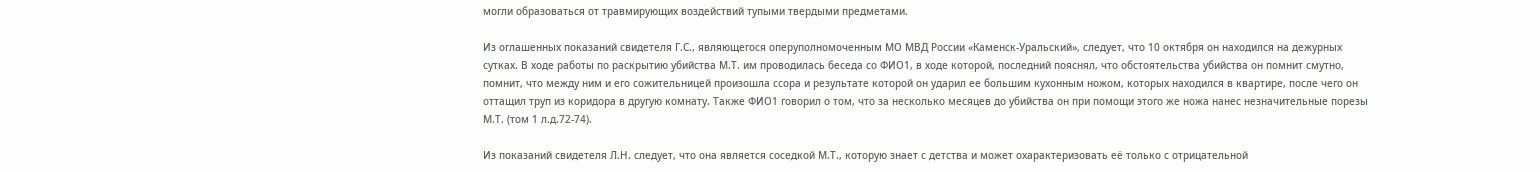могли образоваться от травмирующих воздействий тупыми твердыми предметами.

Из оглашенных показаний свидетеля Г.С., являющегося оперуполномоченным МО МВД России «Каменск-Уральский», следует, что 10 октября он находился на дежурных сутках. В ходе работы по раскрытию убийства М.Т. им проводилась беседа со ФИО1, в ходе которой, последний пояснял, что обстоятельства убийства он помнит смутно, помнит, что между ним и его сожительницей произошла ссора и результате которой он ударил ее большим кухонным ножом, которых находился в квартире, после чего он оттащил труп из коридора в другую комнату. Также ФИО1 говорил о том, что за несколько месяцев до убийства он при помощи этого же ножа нанес незначительные порезы М.Т. (том 1 л.д.72-74).

Из показаний свидетеля Л.Н. следует, что она является соседкой М.Т., которую знает с детства и может охарактеризовать её только с отрицательной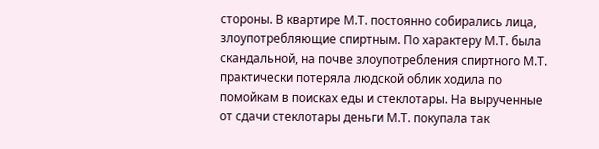стороны. В квартире М.Т. постоянно собирались лица, злоупотребляющие спиртным. По характеру М.Т. была скандальной, на почве злоупотребления спиртного М.Т. практически потеряла людской облик ходила по помойкам в поисках еды и стеклотары. На вырученные от сдачи стеклотары деньги М.Т. покупала так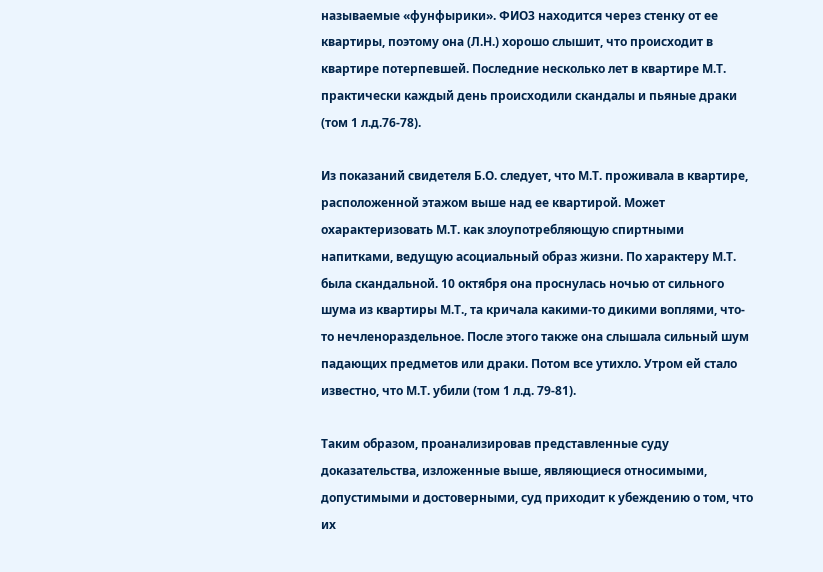называемые «фунфырики». ФИО3 находится через стенку от ее квартиры, поэтому она (Л.Н.) хорошо слышит, что происходит в квартире потерпевшей. Последние несколько лет в квартире М.Т. практически каждый день происходили скандалы и пьяные драки (том 1 л.д.76-78).

Из показаний свидетеля Б.О. следует, что М.Т. проживала в квартире, расположенной этажом выше над ее квартирой. Может охарактеризовать М.Т. как злоупотребляющую спиртными напитками, ведущую асоциальный образ жизни. По характеру М.Т. была скандальной. 10 октября она проснулась ночью от сильного шума из квартиры М.Т., та кричала какими-то дикими воплями, что-то нечленораздельное. После этого также она слышала сильный шум падающих предметов или драки. Потом все утихло. Утром ей стало известно, что М.Т. убили (том 1 л.д. 79-81).

Таким образом, проанализировав представленные суду доказательства, изложенные выше, являющиеся относимыми, допустимыми и достоверными, суд приходит к убеждению о том, что их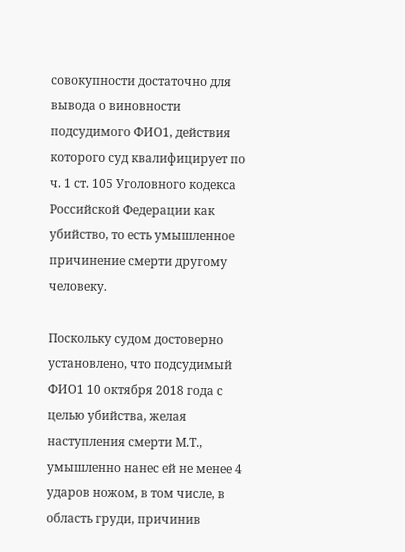совокупности достаточно для вывода о виновности подсудимого ФИО1, действия которого суд квалифицирует по ч. 1 ст. 105 Уголовного кодекса Российской Федерации как убийство, то есть умышленное причинение смерти другому человеку.

Поскольку судом достоверно установлено, что подсудимый ФИО1 10 октября 2018 года с целью убийства, желая наступления смерти М.Т., умышленно нанес ей не менее 4 ударов ножом, в том числе, в область груди, причинив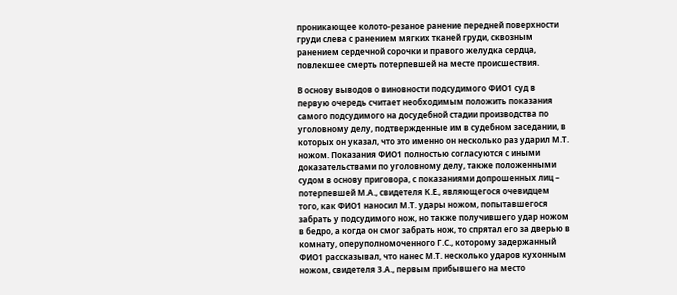проникающее колото-резаное ранение передней поверхности груди слева с ранением мягких тканей груди, сквозным ранением сердечной сорочки и правого желудка сердца, повлекшее смерть потерпевшей на месте происшествия.

В основу выводов о виновности подсудимого ФИО1 суд в первую очередь считает необходимым положить показания самого подсудимого на досудебной стадии производства по уголовному делу, подтвержденные им в судебном заседании, в которых он указал, что это именно он несколько раз ударил М.Т. ножом. Показания ФИО1 полностью согласуются с иными доказательствами по уголовному делу, также положенными судом в основу приговора, с показаниями допрошенных лиц – потерпевшей М.А., свидетеля К.Е., являющегося очевидцем того, как ФИО1 наносил М.Т. удары ножом, попытавшегося забрать у подсудимого нож, но также получившего удар ножом в бедро, а когда он смог забрать нож, то спрятал его за дверью в комнату, оперуполномоченного Г.С., которому задержанный ФИО1 рассказывал, что нанес М.Т. несколько ударов кухонным ножом, свидетеля З.А., первым прибывшего на место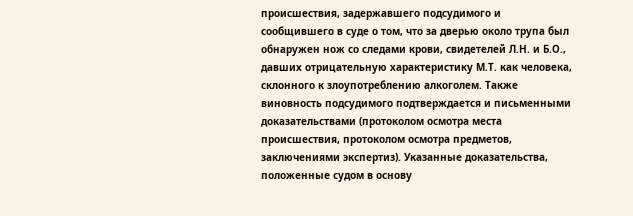происшествия, задержавшего подсудимого и сообщившего в суде о том, что за дверью около трупа был обнаружен нож со следами крови, свидетелей Л.Н. и Б.О., давших отрицательную характеристику М.Т. как человека, склонного к злоупотреблению алкоголем. Также виновность подсудимого подтверждается и письменными доказательствами (протоколом осмотра места происшествия, протоколом осмотра предметов, заключениями экспертиз). Указанные доказательства, положенные судом в основу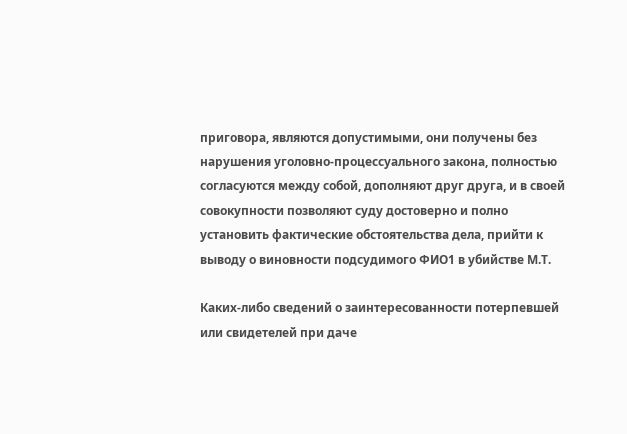приговора, являются допустимыми, они получены без нарушения уголовно-процессуального закона, полностью согласуются между собой, дополняют друг друга, и в своей совокупности позволяют суду достоверно и полно установить фактические обстоятельства дела, прийти к выводу о виновности подсудимого ФИО1 в убийстве М.Т.

Каких-либо сведений о заинтересованности потерпевшей или свидетелей при даче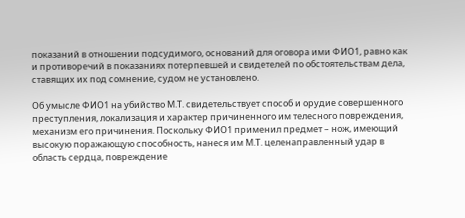показаний в отношении подсудимого, оснований для оговора ими ФИО1, равно как и противоречий в показаниях потерпевшей и свидетелей по обстоятельствам дела, ставящих их под сомнение, судом не установлено.

Об умысле ФИО1 на убийство М.Т. свидетельствует способ и орудие совершенного преступления, локализация и характер причиненного им телесного повреждения, механизм его причинения. Поскольку ФИО1 применил предмет – нож, имеющий высокую поражающую способность, нанеся им М.Т. целенаправленный удар в область сердца, повреждение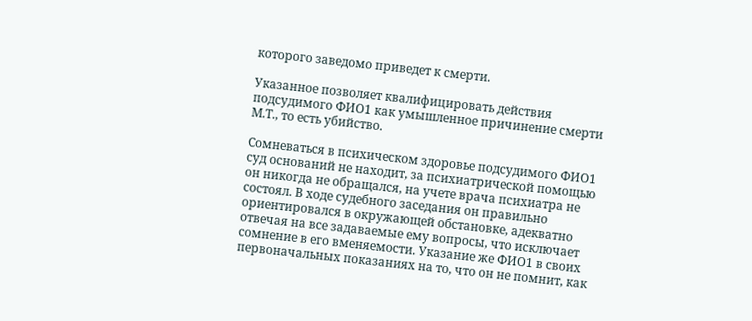которого заведомо приведет к смерти.

Указанное позволяет квалифицировать действия подсудимого ФИО1 как умышленное причинение смерти М.Т., то есть убийство.

Сомневаться в психическом здоровье подсудимого ФИО1 суд оснований не находит, за психиатрической помощью он никогда не обращался, на учете врача психиатра не состоял. В ходе судебного заседания он правильно ориентировался в окружающей обстановке, адекватно отвечая на все задаваемые ему вопросы, что исключает сомнение в его вменяемости. Указание же ФИО1 в своих первоначальных показаниях на то, что он не помнит, как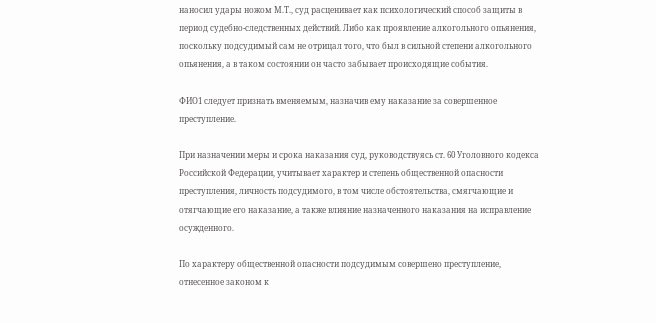наносил удары ножом М.Т., суд расценивает как психологический способ защиты в период судебно-следственных действий. Либо как проявление алкогольного опьянения, поскольку подсудимый сам не отрицал того, что был в сильной степени алкогольного опьянения, а в таком состоянии он часто забывает происходящие события.

ФИО1 следует признать вменяемым, назначив ему наказание за совершенное преступление.

При назначении меры и срока наказания суд, руководствуясь ст. 60 Уголовного кодекса Российской Федерации, учитывает характер и степень общественной опасности преступления, личность подсудимого, в том числе обстоятельства, смягчающие и отягчающие его наказание, а также влияние назначенного наказания на исправление осужденного.

По характеру общественной опасности подсудимым совершено преступление, отнесенное законом к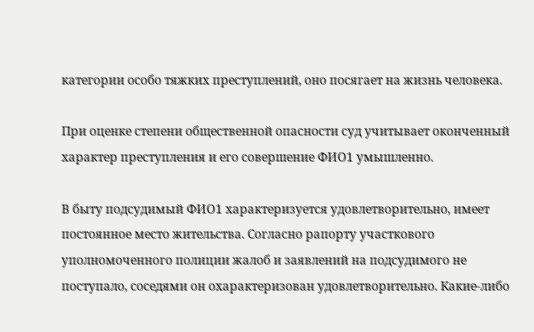категории особо тяжких преступлений, оно посягает на жизнь человека.

При оценке степени общественной опасности суд учитывает оконченный характер преступления и его совершение ФИО1 умышленно.

В быту подсудимый ФИО1 характеризуется удовлетворительно, имеет постоянное место жительства. Согласно рапорту участкового уполномоченного полиции жалоб и заявлений на подсудимого не поступало, соседями он охарактеризован удовлетворительно. Какие-либо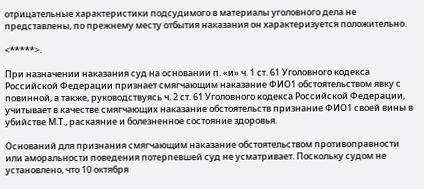отрицательные характеристики подсудимого в материалы уголовного дела не представлены, по прежнему месту отбытия наказания он характеризуется положительно.

<*****>.

При назначении наказания суд на основании п. «и» ч. 1 ст. 61 Уголовного кодекса Российской Федерации признает смягчающим наказание ФИО1 обстоятельством явку с повинной, а также, руководствуясь ч. 2 ст. 61 Уголовного кодекса Российской Федерации, учитывает в качестве смягчающих наказание обстоятельств признание ФИО1 своей вины в убийстве М.Т., раскаяние и болезненное состояние здоровья.

Оснований для признания смягчающим наказание обстоятельством противоправности или аморальности поведения потерпевшей суд не усматривает. Поскольку судом не установлено, что 10 октября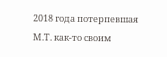2018 года потерпевшая М.Т. как-то своим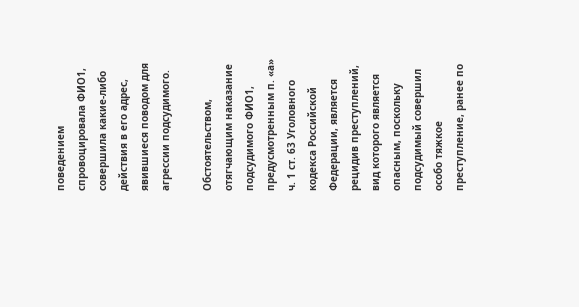поведением спровоцировала ФИО1, совершила какие-либо действия в его адрес, явившиеся поводом для агрессии подсудимого.

Обстоятельством, отягчающим наказание подсудимого ФИО1, предусмотренным п. «а» ч. 1 ст. 63 Уголовного кодекса Российской Федерации, является рецидив преступлений, вид которого является опасным, поскольку подсудимый совершил особо тяжкое преступление, ранее по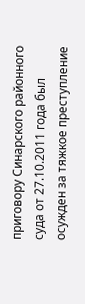приговору Синарского районного суда от 27.10.2011 года был осужден за тяжкое преступление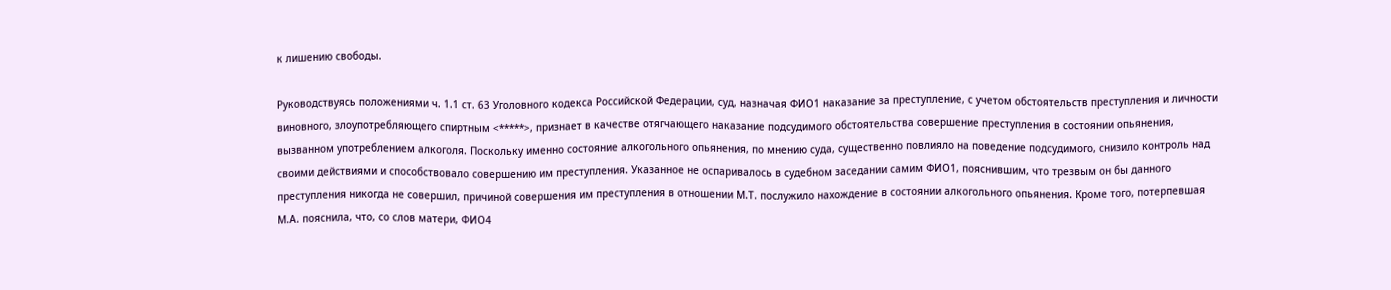к лишению свободы.

Руководствуясь положениями ч. 1.1 ст. 63 Уголовного кодекса Российской Федерации, суд, назначая ФИО1 наказание за преступление, с учетом обстоятельств преступления и личности виновного, злоупотребляющего спиртным <*****>, признает в качестве отягчающего наказание подсудимого обстоятельства совершение преступления в состоянии опьянения, вызванном употреблением алкоголя. Поскольку именно состояние алкогольного опьянения, по мнению суда, существенно повлияло на поведение подсудимого, снизило контроль над своими действиями и способствовало совершению им преступления. Указанное не оспаривалось в судебном заседании самим ФИО1, пояснившим, что трезвым он бы данного преступления никогда не совершил, причиной совершения им преступления в отношении М.Т. послужило нахождение в состоянии алкогольного опьянения. Кроме того, потерпевшая М.А. пояснила, что, со слов матери, ФИО4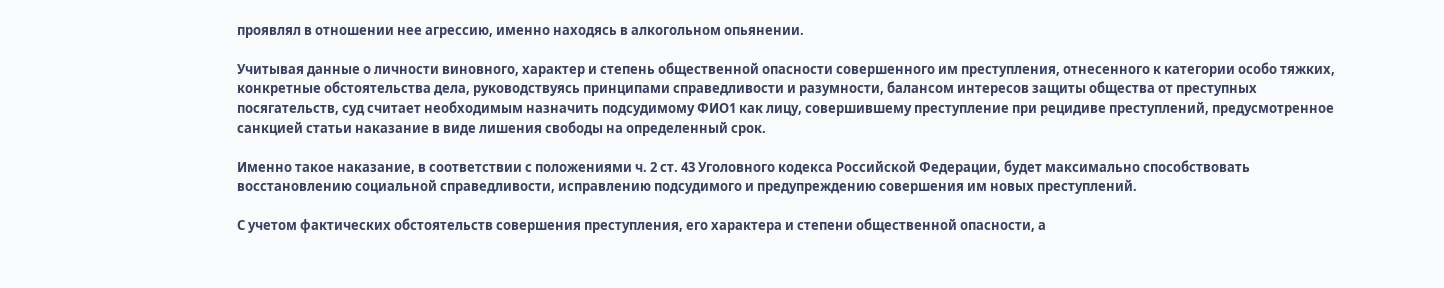проявлял в отношении нее агрессию, именно находясь в алкогольном опьянении.

Учитывая данные о личности виновного, характер и степень общественной опасности совершенного им преступления, отнесенного к категории особо тяжких, конкретные обстоятельства дела, руководствуясь принципами справедливости и разумности, балансом интересов защиты общества от преступных посягательств, суд считает необходимым назначить подсудимому ФИО1 как лицу, совершившему преступление при рецидиве преступлений, предусмотренное санкцией статьи наказание в виде лишения свободы на определенный срок.

Именно такое наказание, в соответствии с положениями ч. 2 ст. 43 Уголовного кодекса Российской Федерации, будет максимально способствовать восстановлению социальной справедливости, исправлению подсудимого и предупреждению совершения им новых преступлений.

С учетом фактических обстоятельств совершения преступления, его характера и степени общественной опасности, а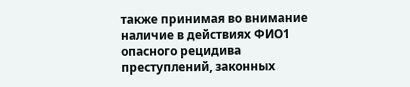также принимая во внимание наличие в действиях ФИО1 опасного рецидива преступлений, законных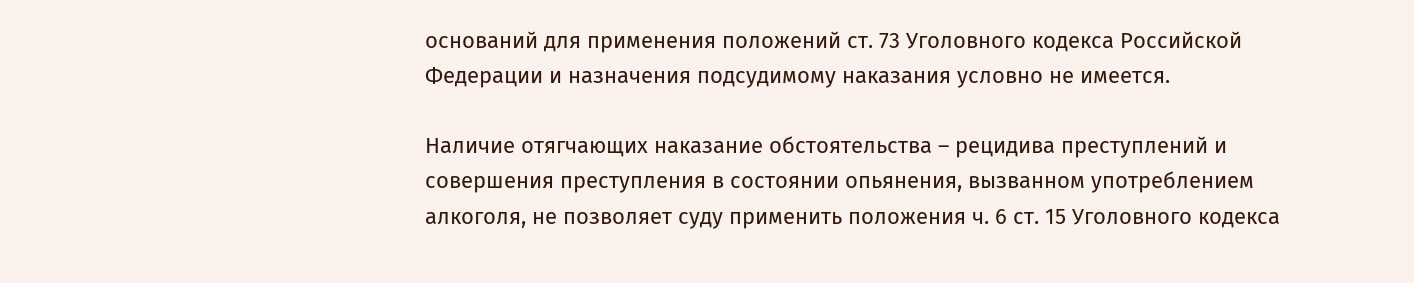оснований для применения положений ст. 73 Уголовного кодекса Российской Федерации и назначения подсудимому наказания условно не имеется.

Наличие отягчающих наказание обстоятельства – рецидива преступлений и совершения преступления в состоянии опьянения, вызванном употреблением алкоголя, не позволяет суду применить положения ч. 6 ст. 15 Уголовного кодекса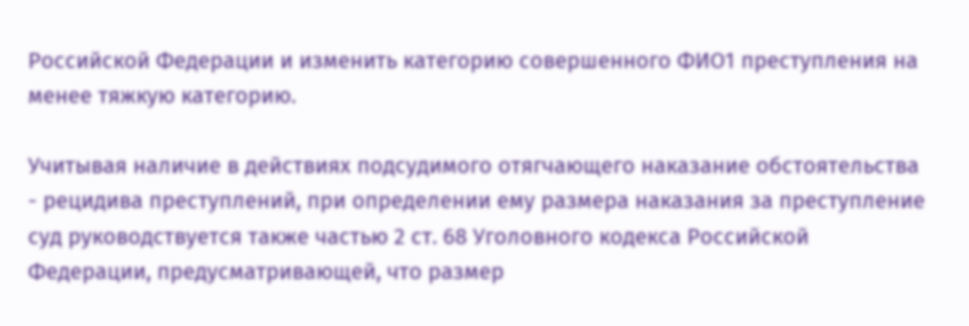Российской Федерации и изменить категорию совершенного ФИО1 преступления на менее тяжкую категорию.

Учитывая наличие в действиях подсудимого отягчающего наказание обстоятельства - рецидива преступлений, при определении ему размера наказания за преступление суд руководствуется также частью 2 ст. 68 Уголовного кодекса Российской Федерации, предусматривающей, что размер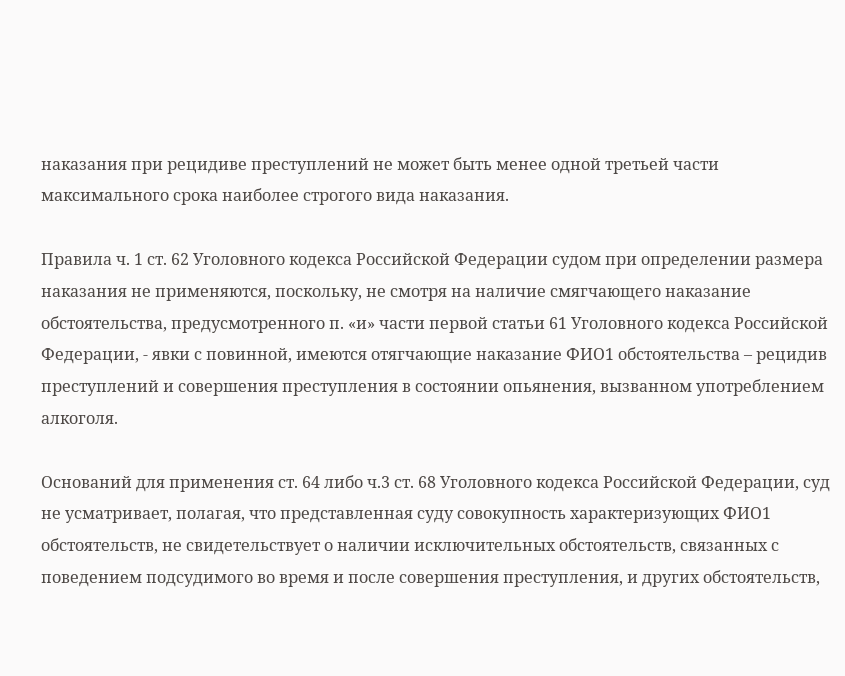наказания при рецидиве преступлений не может быть менее одной третьей части максимального срока наиболее строгого вида наказания.

Правила ч. 1 ст. 62 Уголовного кодекса Российской Федерации судом при определении размера наказания не применяются, поскольку, не смотря на наличие смягчающего наказание обстоятельства, предусмотренного п. «и» части первой статьи 61 Уголовного кодекса Российской Федерации, - явки с повинной, имеются отягчающие наказание ФИО1 обстоятельства – рецидив преступлений и совершения преступления в состоянии опьянения, вызванном употреблением алкоголя.

Оснований для применения ст. 64 либо ч.3 ст. 68 Уголовного кодекса Российской Федерации, суд не усматривает, полагая, что представленная суду совокупность характеризующих ФИО1 обстоятельств, не свидетельствует о наличии исключительных обстоятельств, связанных с поведением подсудимого во время и после совершения преступления, и других обстоятельств,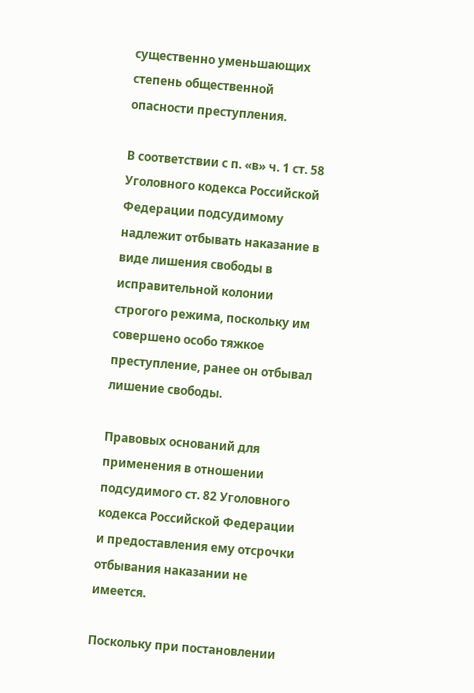существенно уменьшающих степень общественной опасности преступления.

В соответствии с п. «в» ч. 1 ст. 58 Уголовного кодекса Российской Федерации подсудимому надлежит отбывать наказание в виде лишения свободы в исправительной колонии строгого режима, поскольку им совершено особо тяжкое преступление, ранее он отбывал лишение свободы.

Правовых оснований для применения в отношении подсудимого ст. 82 Уголовного кодекса Российской Федерации и предоставления ему отсрочки отбывания наказании не имеется.

Поскольку при постановлении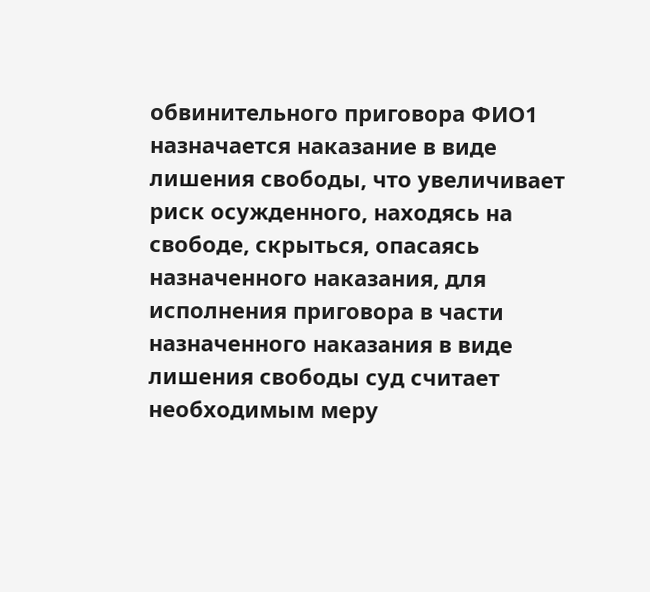обвинительного приговора ФИО1 назначается наказание в виде лишения свободы, что увеличивает риск осужденного, находясь на свободе, скрыться, опасаясь назначенного наказания, для исполнения приговора в части назначенного наказания в виде лишения свободы суд считает необходимым меру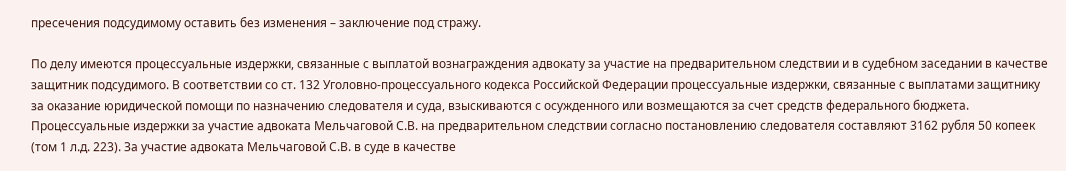пресечения подсудимому оставить без изменения – заключение под стражу.

По делу имеются процессуальные издержки, связанные с выплатой вознаграждения адвокату за участие на предварительном следствии и в судебном заседании в качестве защитник подсудимого. В соответствии со ст. 132 Уголовно-процессуального кодекса Российской Федерации процессуальные издержки, связанные с выплатами защитнику за оказание юридической помощи по назначению следователя и суда, взыскиваются с осужденного или возмещаются за счет средств федерального бюджета. Процессуальные издержки за участие адвоката Мельчаговой С.В. на предварительном следствии согласно постановлению следователя составляют 3162 рубля 50 копеек (том 1 л.д. 223). За участие адвоката Мельчаговой С.В. в суде в качестве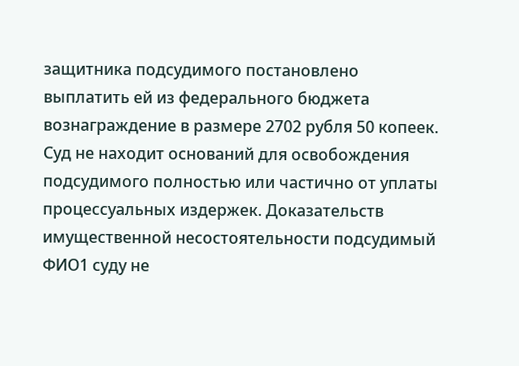защитника подсудимого постановлено выплатить ей из федерального бюджета вознаграждение в размере 2702 рубля 50 копеек. Суд не находит оснований для освобождения подсудимого полностью или частично от уплаты процессуальных издержек. Доказательств имущественной несостоятельности подсудимый ФИО1 суду не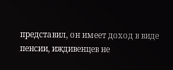представил, он имеет доход в виде пенсии, иждивенцев не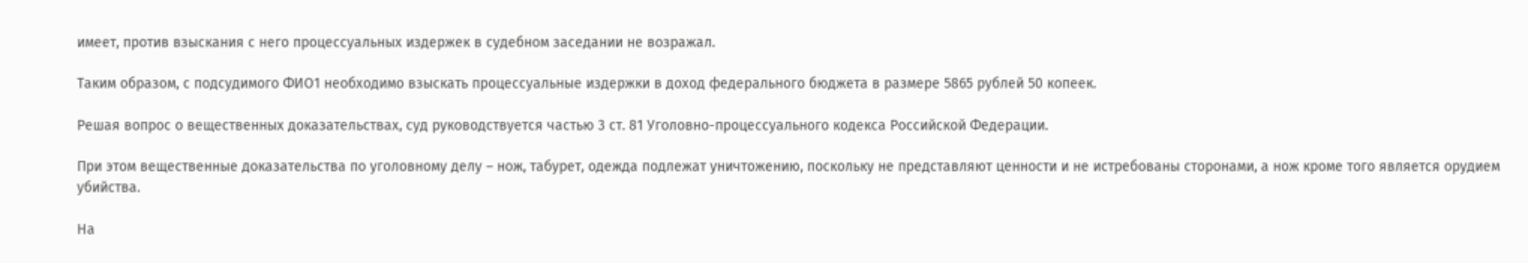имеет, против взыскания с него процессуальных издержек в судебном заседании не возражал.

Таким образом, с подсудимого ФИО1 необходимо взыскать процессуальные издержки в доход федерального бюджета в размере 5865 рублей 50 копеек.

Решая вопрос о вещественных доказательствах, суд руководствуется частью 3 ст. 81 Уголовно-процессуального кодекса Российской Федерации.

При этом вещественные доказательства по уголовному делу – нож, табурет, одежда подлежат уничтожению, поскольку не представляют ценности и не истребованы сторонами, а нож кроме того является орудием убийства.

На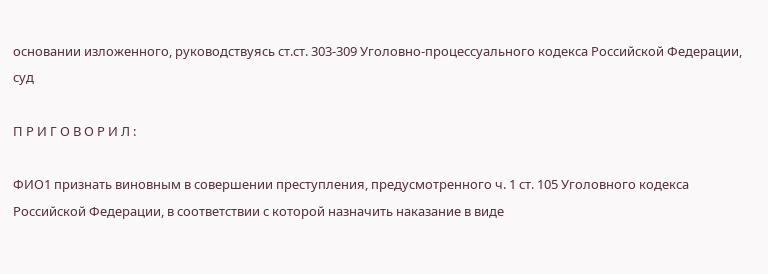основании изложенного, руководствуясь ст.ст. 303-309 Уголовно-процессуального кодекса Российской Федерации, суд

П Р И Г О В О Р И Л :

ФИО1 признать виновным в совершении преступления, предусмотренного ч. 1 ст. 105 Уголовного кодекса Российской Федерации, в соответствии с которой назначить наказание в виде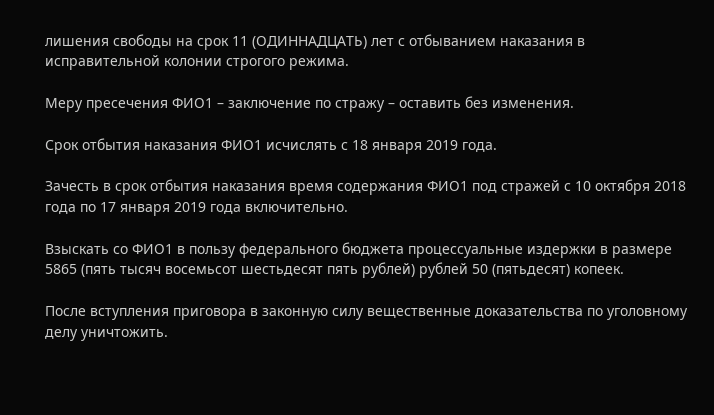лишения свободы на срок 11 (ОДИННАДЦАТЬ) лет с отбыванием наказания в исправительной колонии строгого режима.

Меру пресечения ФИО1 – заключение по стражу – оставить без изменения.

Срок отбытия наказания ФИО1 исчислять с 18 января 2019 года.

Зачесть в срок отбытия наказания время содержания ФИО1 под стражей с 10 октября 2018 года по 17 января 2019 года включительно.

Взыскать со ФИО1 в пользу федерального бюджета процессуальные издержки в размере 5865 (пять тысяч восемьсот шестьдесят пять рублей) рублей 50 (пятьдесят) копеек.

После вступления приговора в законную силу вещественные доказательства по уголовному делу уничтожить.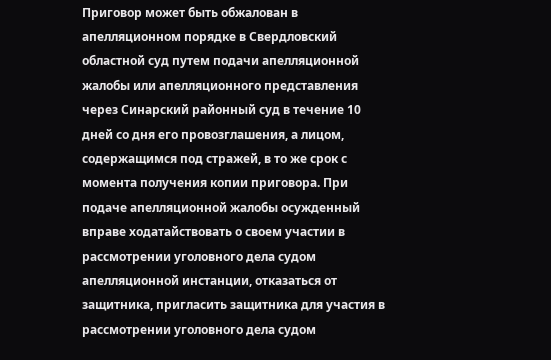Приговор может быть обжалован в апелляционном порядке в Свердловский областной суд путем подачи апелляционной жалобы или апелляционного представления через Синарский районный суд в течение 10 дней со дня его провозглашения, а лицом, содержащимся под стражей, в то же срок с момента получения копии приговора. При подаче апелляционной жалобы осужденный вправе ходатайствовать о своем участии в рассмотрении уголовного дела судом апелляционной инстанции, отказаться от защитника, пригласить защитника для участия в рассмотрении уголовного дела судом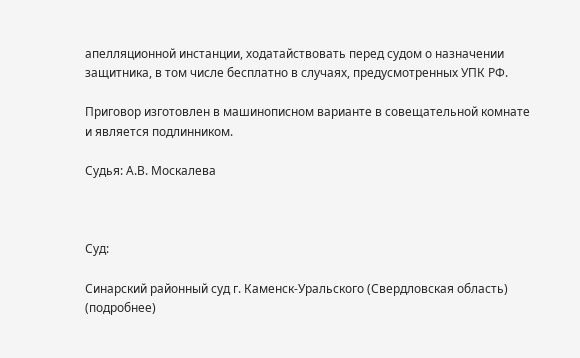апелляционной инстанции, ходатайствовать перед судом о назначении защитника, в том числе бесплатно в случаях, предусмотренных УПК РФ.

Приговор изготовлен в машинописном варианте в совещательной комнате и является подлинником.

Судья: А.В. Москалева



Суд:

Синарский районный суд г. Каменск-Уральского (Свердловская область) (подробнее)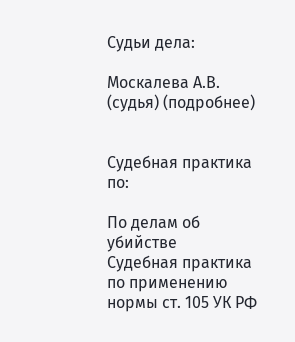Судьи дела:

Москалева А.В. (судья) (подробнее)


Судебная практика по:

По делам об убийстве
Судебная практика по применению нормы ст. 105 УК РФ